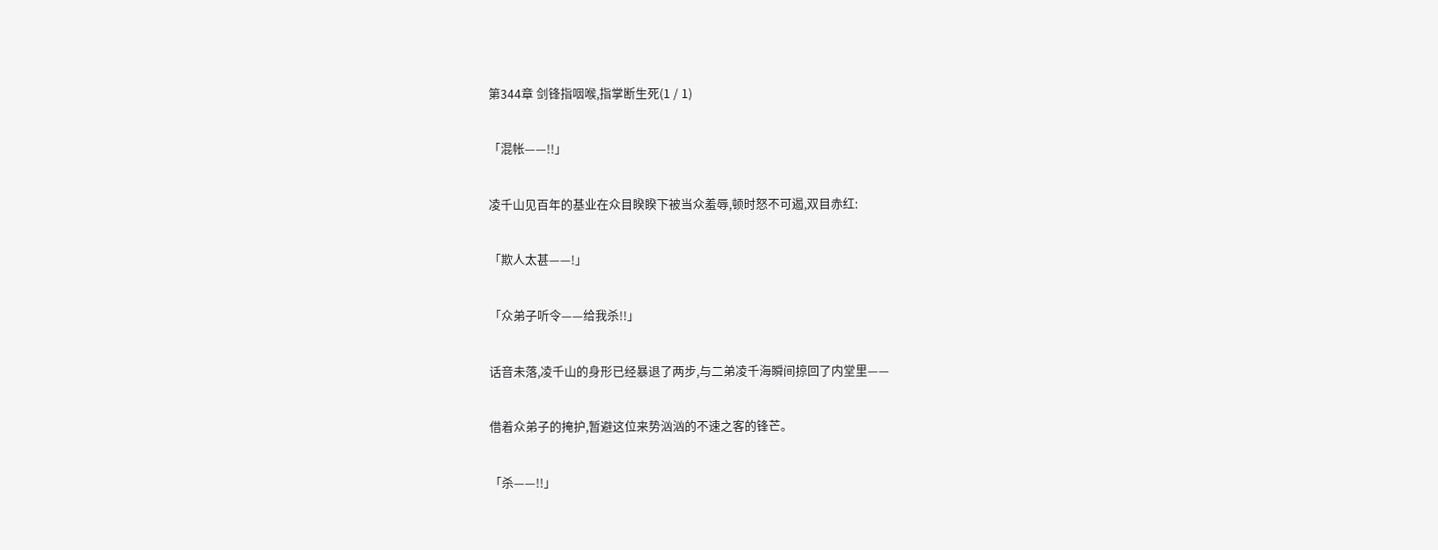第344章 剑锋指咽喉,指掌断生死(1 / 1)

「混帐——!!」

凌千山见百年的基业在众目睽睽下被当众羞辱,顿时怒不可遏,双目赤红:

「欺人太甚——!」

「众弟子听令——给我杀!!」

话音未落,凌千山的身形已经暴退了两步,与二弟凌千海瞬间掠回了内堂里——

借着众弟子的掩护,暂避这位来势汹汹的不速之客的锋芒。

「杀——!!」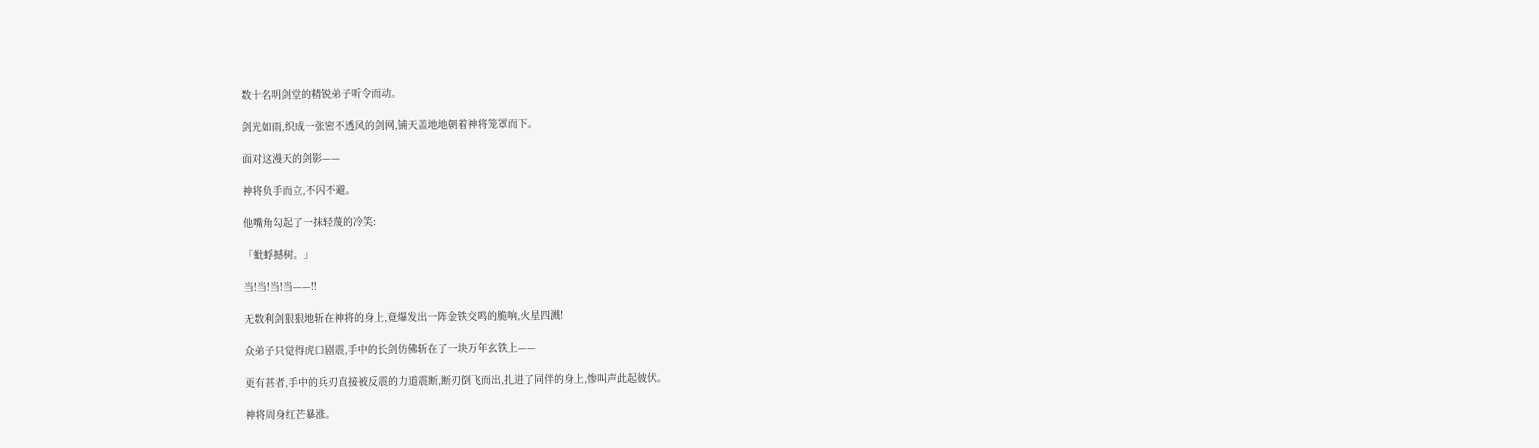数十名明剑堂的精锐弟子听令而动。

剑光如雨,织成一张密不透风的剑网,铺天盖地地朝着神将笼罩而下。

面对这漫天的剑影——

神将负手而立,不闪不避。

他嘴角勾起了一抹轻蔑的冷笑:

「蚍蜉撼树。」

当!当!当!当——!!

无数利剑狠狠地斩在神将的身上,竟爆发出一阵金铁交鸣的脆响,火星四溅!

众弟子只觉得虎口剧震,手中的长剑仿佛斩在了一块万年玄铁上——

更有甚者,手中的兵刃直接被反震的力道震断,断刃倒飞而出,扎进了同伴的身上,惨叫声此起彼伏。

神将周身红芒暴涨。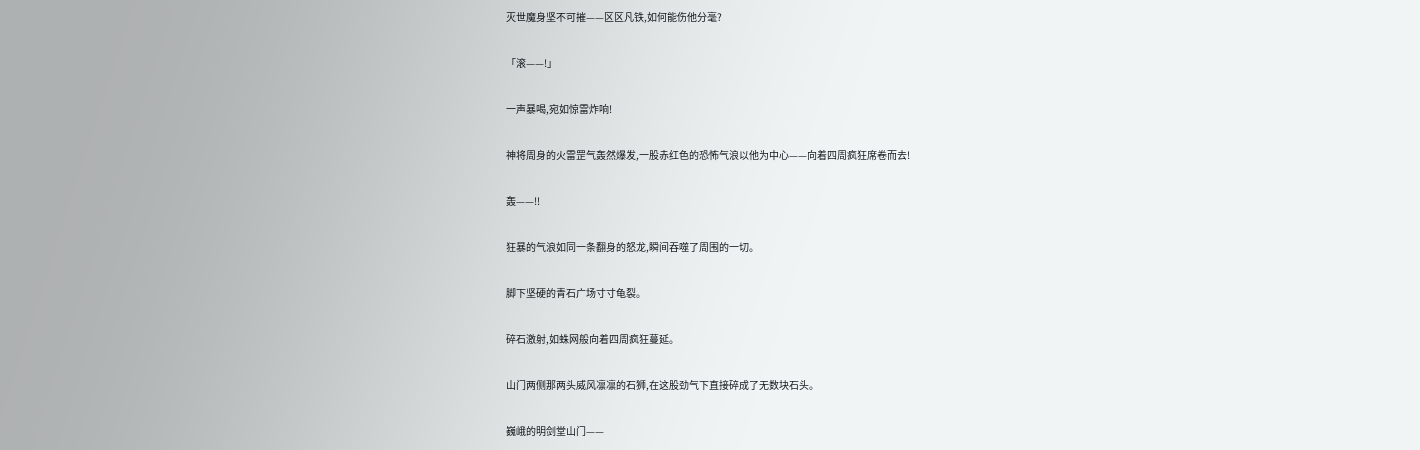灭世魔身坚不可摧——区区凡铁,如何能伤他分毫?

「滚——!」

一声暴喝,宛如惊雷炸响!

神将周身的火雷罡气轰然爆发,一股赤红色的恐怖气浪以他为中心——向着四周疯狂席卷而去!

轰——!!

狂暴的气浪如同一条翻身的怒龙,瞬间吞噬了周围的一切。

脚下坚硬的青石广场寸寸龟裂。

碎石激射,如蛛网般向着四周疯狂蔓延。

山门两侧那两头威风凛凛的石狮,在这股劲气下直接碎成了无数块石头。

巍峨的明剑堂山门——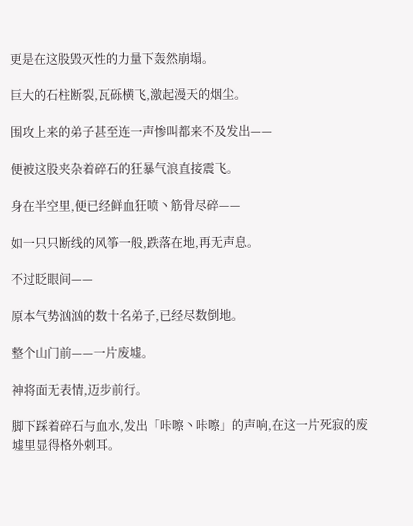更是在这股毁灭性的力量下轰然崩塌。

巨大的石柱断裂,瓦砾横飞,激起漫天的烟尘。

围攻上来的弟子甚至连一声惨叫都来不及发出——

便被这股夹杂着碎石的狂暴气浪直接震飞。

身在半空里,便已经鲜血狂喷丶筋骨尽碎——

如一只只断线的风筝一般,跌落在地,再无声息。

不过眨眼间——

原本气势汹汹的数十名弟子,已经尽数倒地。

整个山门前——一片废墟。

神将面无表情,迈步前行。

脚下踩着碎石与血水,发出「咔嚓丶咔嚓」的声响,在这一片死寂的废墟里显得格外刺耳。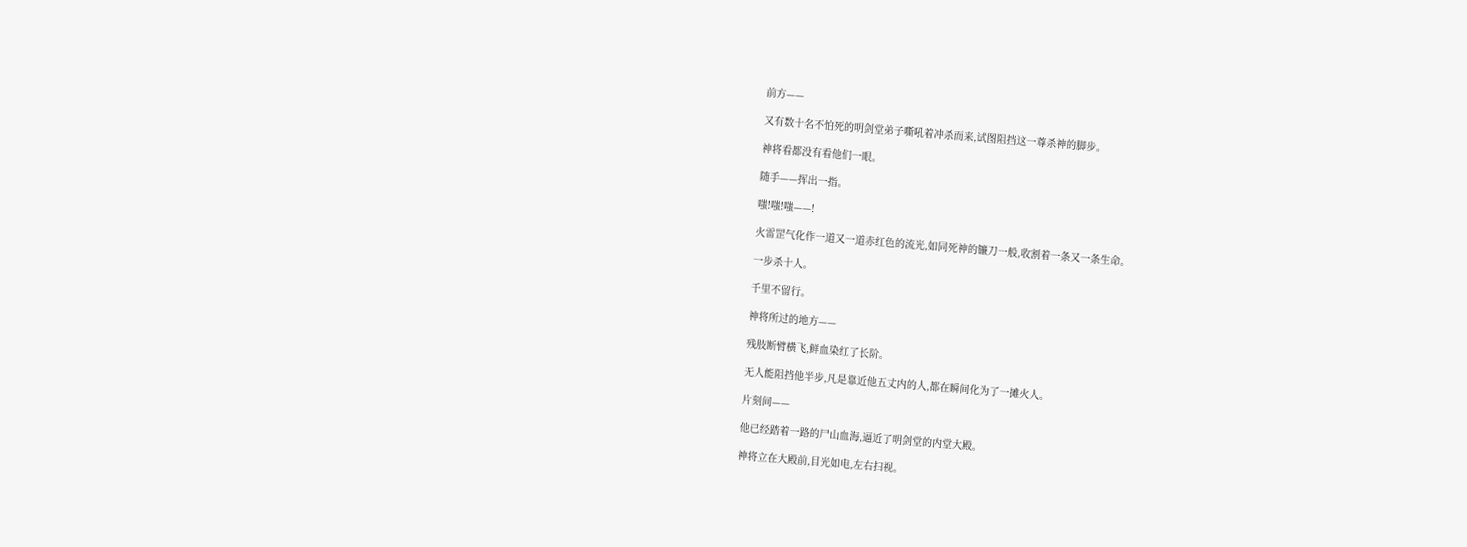前方——

又有数十名不怕死的明剑堂弟子嘶吼着冲杀而来,试图阻挡这一尊杀神的脚步。

神将看都没有看他们一眼。

随手——挥出一指。

嗤!嗤!嗤——!

火雷罡气化作一道又一道赤红色的流光,如同死神的镰刀一般,收割着一条又一条生命。

一步杀十人。

千里不留行。

神将所过的地方——

残肢断臂横飞,鲜血染红了长阶。

无人能阻挡他半步,凡是靠近他五丈内的人,都在瞬间化为了一摊火人。

片刻间——

他已经踏着一路的尸山血海,逼近了明剑堂的内堂大殿。

神将立在大殿前,目光如电,左右扫视。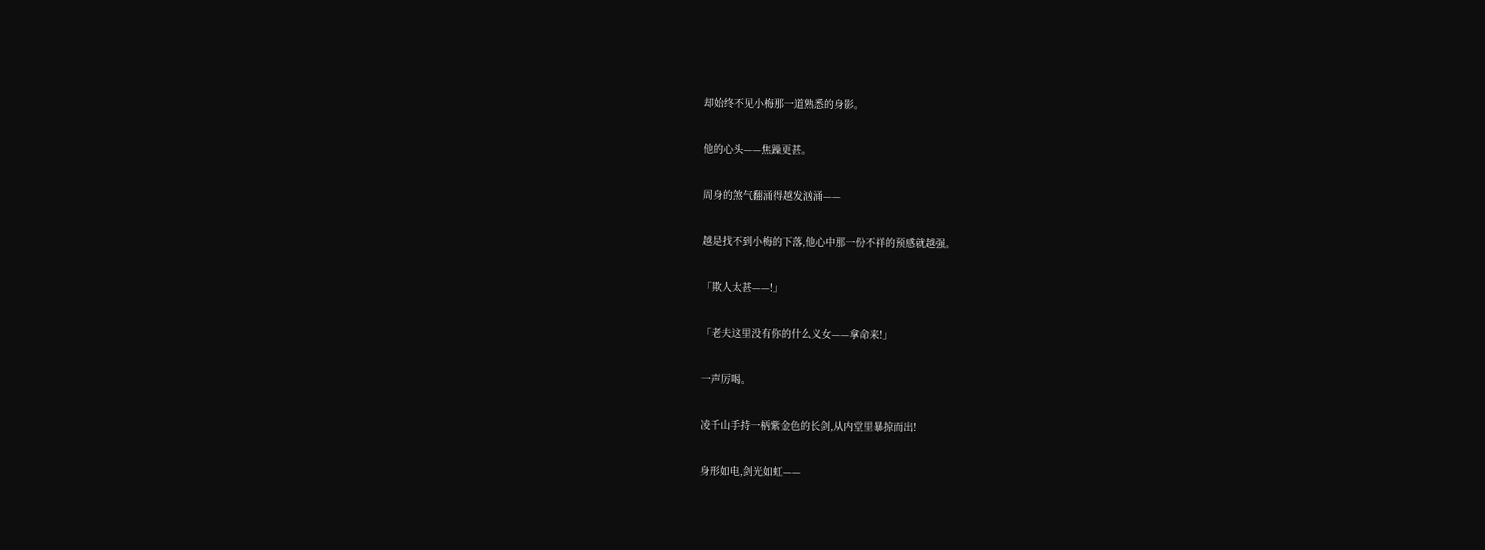却始终不见小梅那一道熟悉的身影。

他的心头——焦躁更甚。

周身的煞气翻涌得越发汹涌——

越是找不到小梅的下落,他心中那一份不祥的预感就越强。

「欺人太甚——!」

「老夫这里没有你的什么义女——拿命来!」

一声厉喝。

凌千山手持一柄紫金色的长剑,从内堂里暴掠而出!

身形如电,剑光如虹——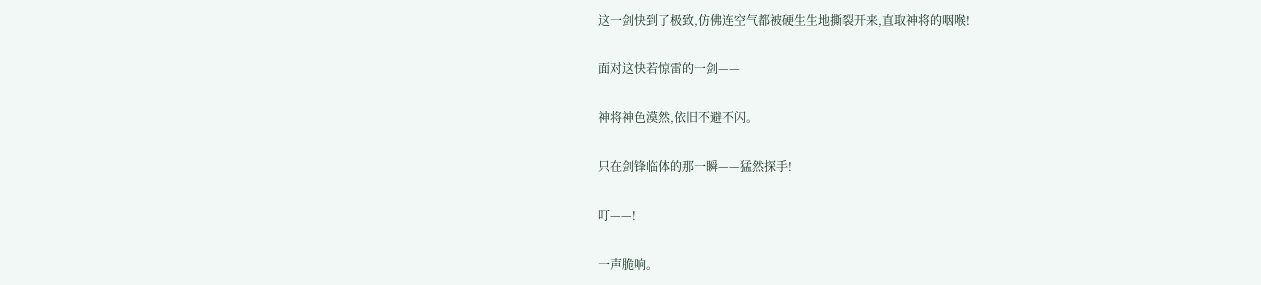这一剑快到了极致,仿佛连空气都被硬生生地撕裂开来,直取神将的咽喉!

面对这快若惊雷的一剑——

神将神色漠然,依旧不避不闪。

只在剑锋临体的那一瞬——猛然探手!

叮——!

一声脆响。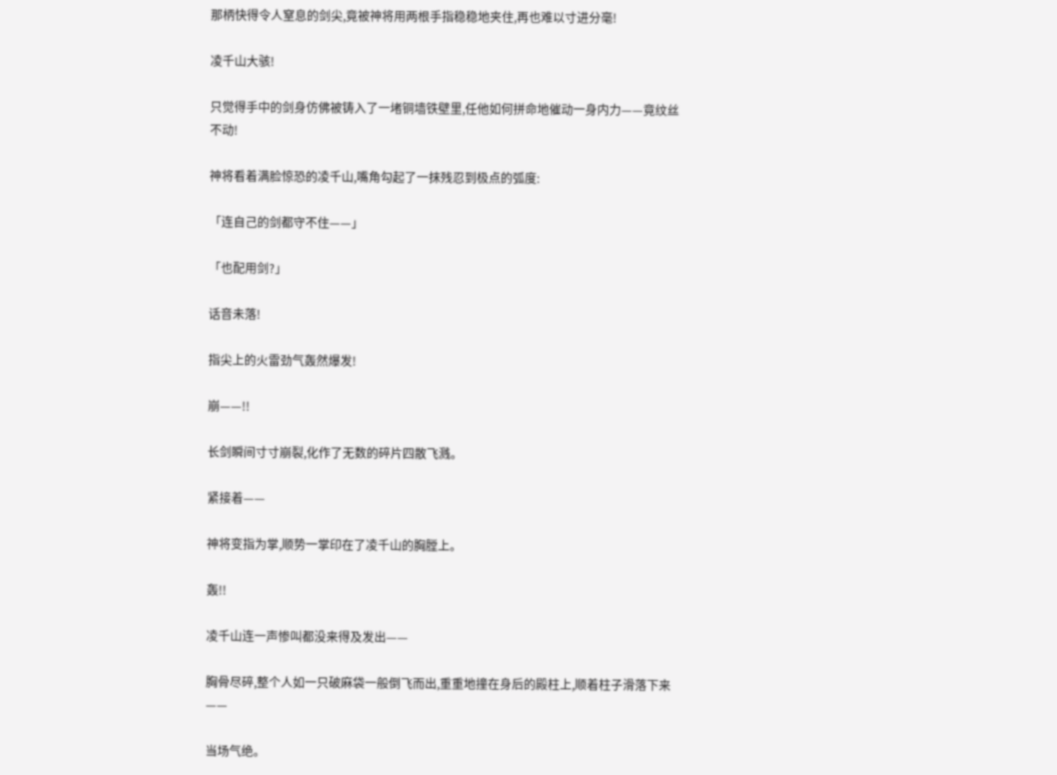那柄快得令人窒息的剑尖,竟被神将用两根手指稳稳地夹住,再也难以寸进分毫!

凌千山大骇!

只觉得手中的剑身仿佛被铸入了一堵铜墙铁壁里,任他如何拼命地催动一身内力——竟纹丝不动!

神将看着满脸惊恐的凌千山,嘴角勾起了一抹残忍到极点的弧度:

「连自己的剑都守不住——」

「也配用剑?」

话音未落!

指尖上的火雷劲气轰然爆发!

崩——!!

长剑瞬间寸寸崩裂,化作了无数的碎片四散飞溅。

紧接着——

神将变指为掌,顺势一掌印在了凌千山的胸膛上。

轰!!

凌千山连一声惨叫都没来得及发出——

胸骨尽碎,整个人如一只破麻袋一般倒飞而出,重重地撞在身后的殿柱上,顺着柱子滑落下来——

当场气绝。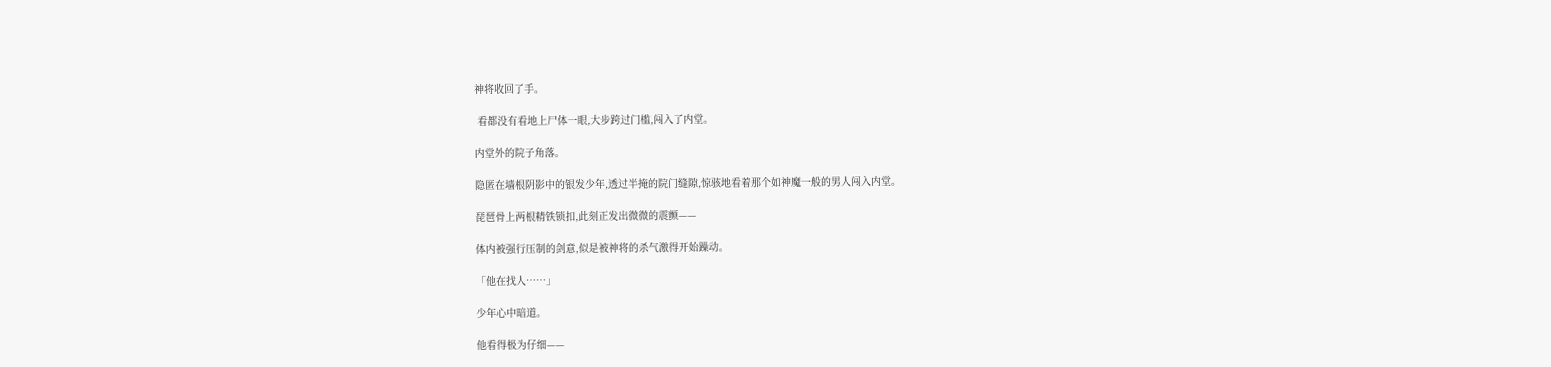神将收回了手。

 看都没有看地上尸体一眼,大步跨过门槛,闯入了内堂。

内堂外的院子角落。

隐匿在墙根阴影中的银发少年,透过半掩的院门缝隙,惊骇地看着那个如神魔一般的男人闯入内堂。

琵琶骨上两根精铁锁扣,此刻正发出微微的震颤——

体内被强行压制的剑意,似是被神将的杀气激得开始躁动。

「他在找人……」

少年心中暗道。

他看得极为仔细——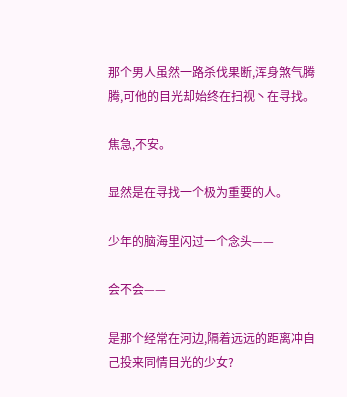那个男人虽然一路杀伐果断,浑身煞气腾腾,可他的目光却始终在扫视丶在寻找。

焦急,不安。

显然是在寻找一个极为重要的人。

少年的脑海里闪过一个念头——

会不会——

是那个经常在河边,隔着远远的距离冲自己投来同情目光的少女?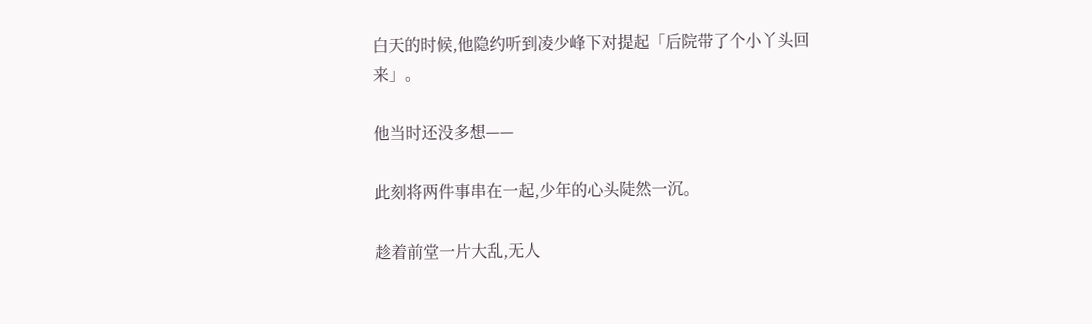白天的时候,他隐约听到凌少峰下对提起「后院带了个小丫头回来」。

他当时还没多想——

此刻将两件事串在一起,少年的心头陡然一沉。

趁着前堂一片大乱,无人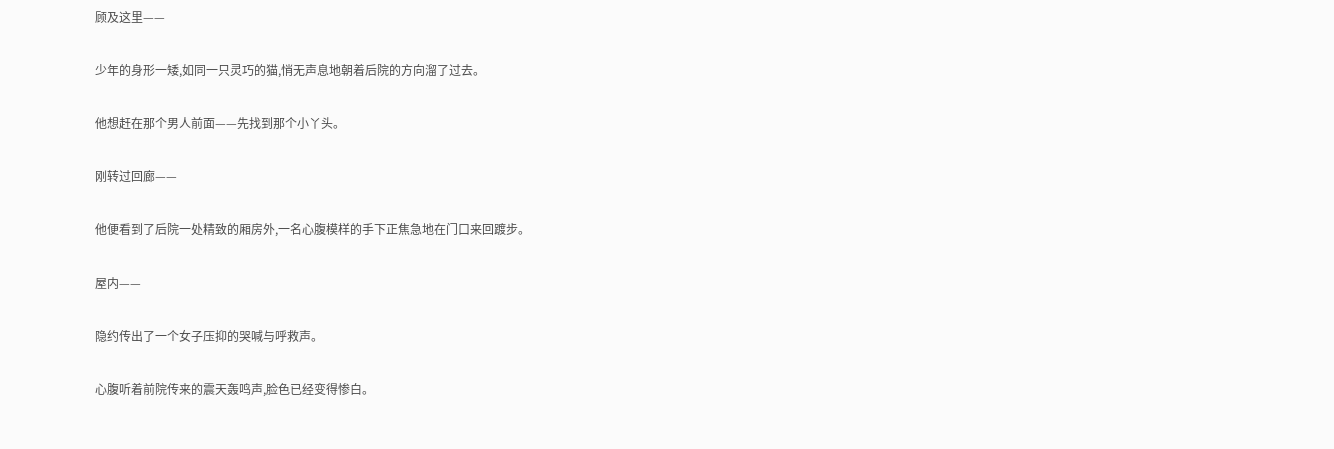顾及这里——

少年的身形一矮,如同一只灵巧的猫,悄无声息地朝着后院的方向溜了过去。

他想赶在那个男人前面——先找到那个小丫头。

刚转过回廊——

他便看到了后院一处精致的厢房外,一名心腹模样的手下正焦急地在门口来回踱步。

屋内——

隐约传出了一个女子压抑的哭喊与呼救声。

心腹听着前院传来的震天轰鸣声,脸色已经变得惨白。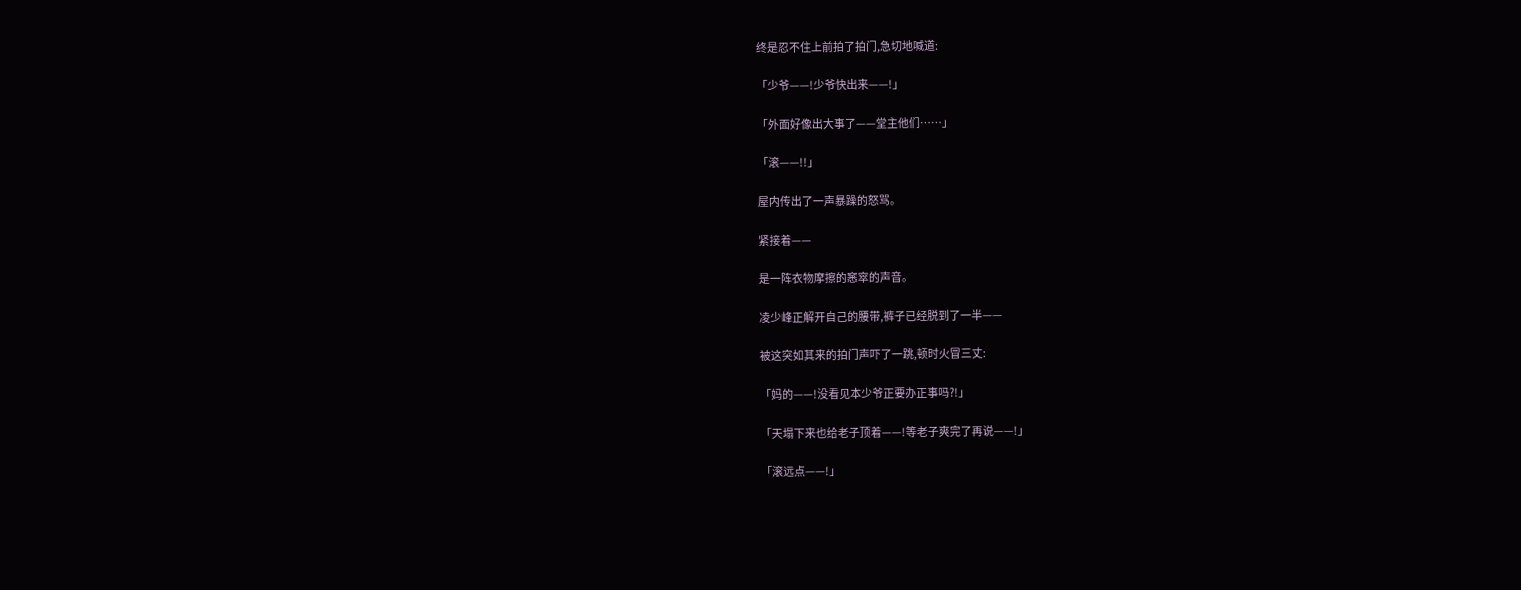终是忍不住上前拍了拍门,急切地喊道:

「少爷——!少爷快出来——!」

「外面好像出大事了——堂主他们……」

「滚——!!」

屋内传出了一声暴躁的怒骂。

紧接着——

是一阵衣物摩擦的窸窣的声音。

凌少峰正解开自己的腰带,裤子已经脱到了一半——

被这突如其来的拍门声吓了一跳,顿时火冒三丈:

「妈的——!没看见本少爷正要办正事吗?!」

「天塌下来也给老子顶着——!等老子爽完了再说——!」

「滚远点——!」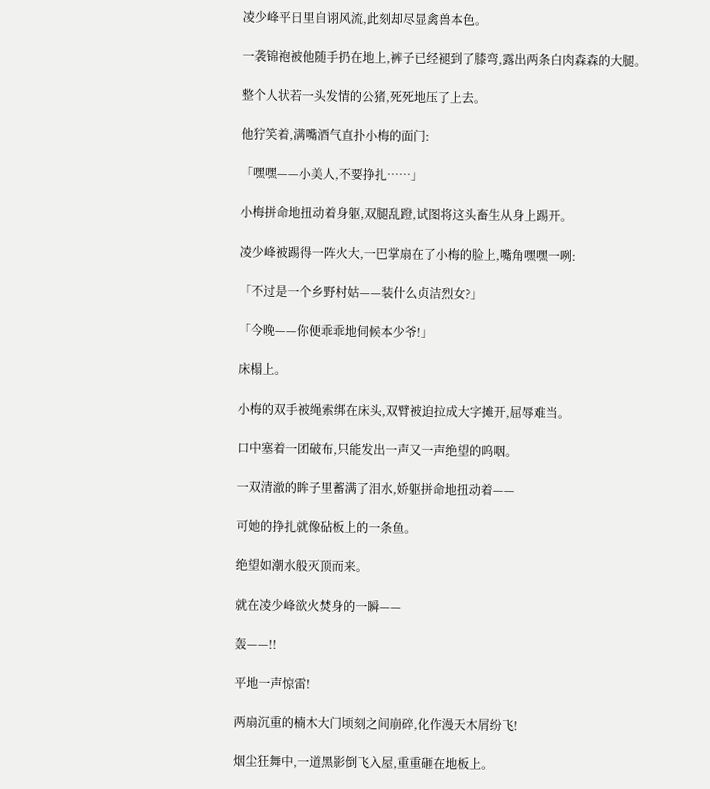凌少峰平日里自诩风流,此刻却尽显禽兽本色。

一袭锦袍被他随手扔在地上,裤子已经褪到了膝弯,露出两条白肉森森的大腿。

整个人状若一头发情的公猪,死死地压了上去。

他狞笑着,满嘴酒气直扑小梅的面门:

「嘿嘿——小美人,不要挣扎……」

小梅拼命地扭动着身躯,双腿乱蹬,试图将这头畜生从身上踢开。

凌少峰被踢得一阵火大,一巴掌扇在了小梅的脸上,嘴角嘿嘿一咧:

「不过是一个乡野村姑——装什么贞洁烈女?」

「今晚——你便乖乖地伺候本少爷!」

床榻上。

小梅的双手被绳索绑在床头,双臂被迫拉成大字摊开,屈辱难当。

口中塞着一团破布,只能发出一声又一声绝望的呜咽。

一双清澈的眸子里蓄满了泪水,娇躯拼命地扭动着——

可她的挣扎就像砧板上的一条鱼。

绝望如潮水般灭顶而来。

就在凌少峰欲火焚身的一瞬——

轰——!!

平地一声惊雷!

两扇沉重的楠木大门顷刻之间崩碎,化作漫天木屑纷飞!

烟尘狂舞中,一道黑影倒飞入屋,重重砸在地板上。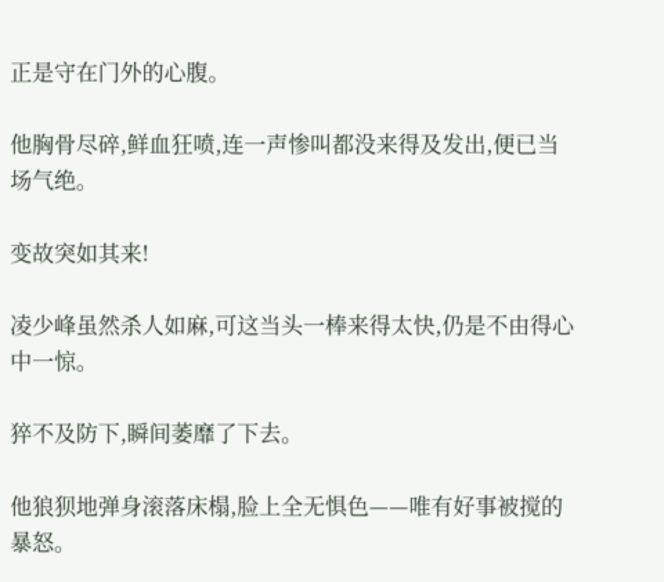正是守在门外的心腹。

他胸骨尽碎,鲜血狂喷,连一声惨叫都没来得及发出,便已当场气绝。

变故突如其来!

凌少峰虽然杀人如麻,可这当头一棒来得太快,仍是不由得心中一惊。

猝不及防下,瞬间萎靡了下去。

他狼狈地弹身滚落床榻,脸上全无惧色——唯有好事被搅的暴怒。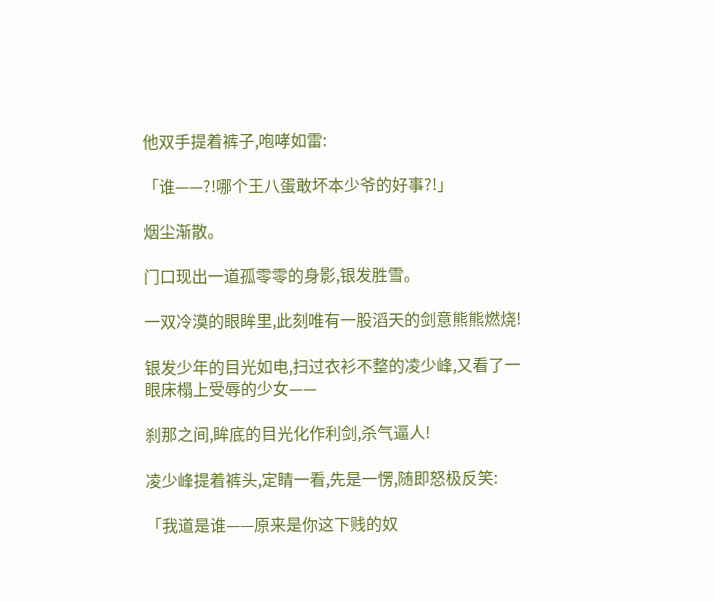他双手提着裤子,咆哮如雷:

「谁——?!哪个王八蛋敢坏本少爷的好事?!」

烟尘渐散。

门口现出一道孤零零的身影,银发胜雪。

一双冷漠的眼眸里,此刻唯有一股滔天的剑意熊熊燃烧!

银发少年的目光如电,扫过衣衫不整的凌少峰,又看了一眼床榻上受辱的少女——

刹那之间,眸底的目光化作利剑,杀气逼人!

凌少峰提着裤头,定睛一看,先是一愣,随即怒极反笑:

「我道是谁——原来是你这下贱的奴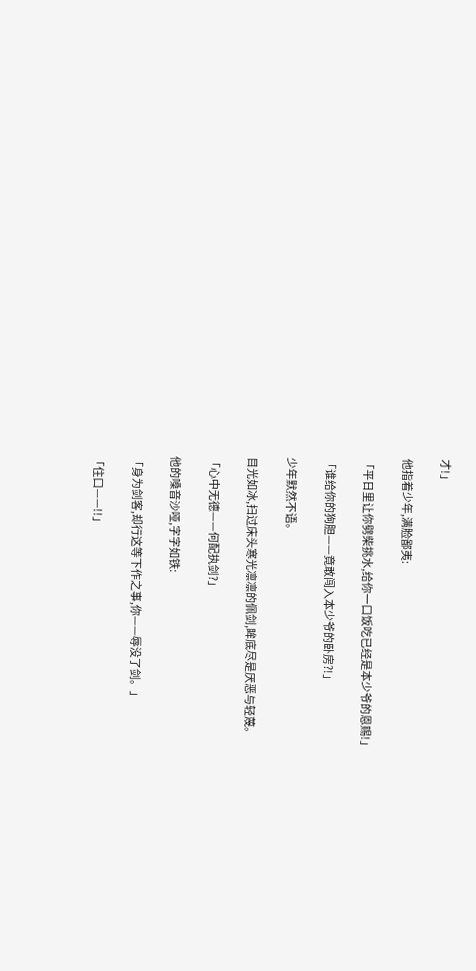才!」

他指着少年,满脸鄙夷:

「平日里让你劈柴挑水,给你一口饭吃已经是本少爷的恩赐!」

「谁给你的狗胆——竟敢闯入本少爷的卧房?!」

少年默然不语。

目光如冰,扫过床头寒光凛凛的佩剑,眸底尽是厌恶与轻蔑。

「心中无德——何配执剑?」

他的嗓音沙哑,字字如铁:

「身为剑客,却行这等下作之事,你——辱没了剑。」

「住口——!!」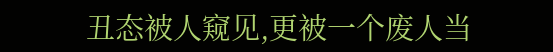丑态被人窥见,更被一个废人当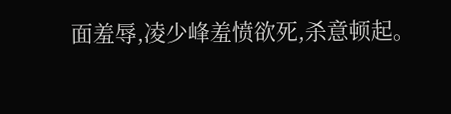面羞辱,凌少峰羞愤欲死,杀意顿起。